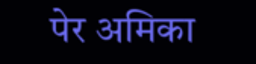पेर अमिका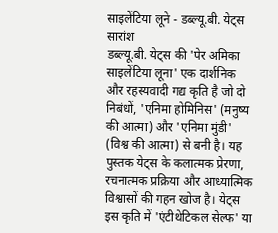साइलेंटिया लूने - डब्ल्यू.बी. येट्स
सारांश
डब्ल्यू.बी. येट्स की 'पेर अमिका साइलेंटिया लूना' एक दार्शनिक और रहस्यवादी गद्य कृति है जो दो निबंधों, 'एनिमा होमिनिस' (मनुष्य की आत्मा) और 'एनिमा मुंडी' (विश्व की आत्मा) से बनी है। यह पुस्तक येट्स के कलात्मक प्रेरणा, रचनात्मक प्रक्रिया और आध्यात्मिक विश्वासों की गहन खोज है। येट्स इस कृति में 'एंटीथेटिकल सेल्फ' या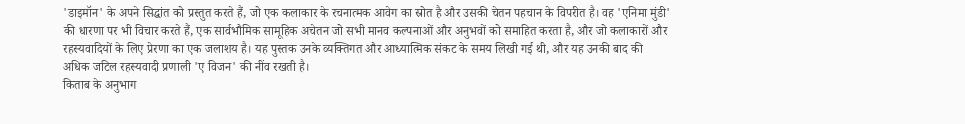'डाइमॉन' के अपने सिद्धांत को प्रस्तुत करते हैं, जो एक कलाकार के रचनात्मक आवेग का स्रोत है और उसकी चेतन पहचान के विपरीत है। वह 'एनिमा मुंडी' की धारणा पर भी विचार करते हैं, एक सार्वभौमिक सामूहिक अचेतन जो सभी मानव कल्पनाओं और अनुभवों को समाहित करता है, और जो कलाकारों और रहस्यवादियों के लिए प्रेरणा का एक जलाशय है। यह पुस्तक उनके व्यक्तिगत और आध्यात्मिक संकट के समय लिखी गई थी, और यह उनकी बाद की अधिक जटिल रहस्यवादी प्रणाली 'ए विजन' की नींव रखती है।
किताब के अनुभाग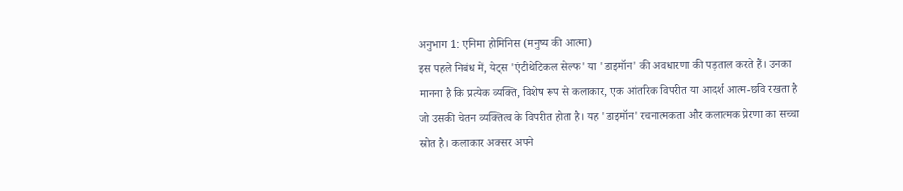अनुभाग 1: एनिमा होमिनिस (मनुष्य की आत्मा)
इस पहले निबंध में, येट्स 'एंटीथेटिकल सेल्फ' या 'डाइमॉन' की अवधारणा की पड़ताल करते हैं। उनका मानना है कि प्रत्येक व्यक्ति, विशेष रूप से कलाकार, एक आंतरिक विपरीत या आदर्श आत्म-छवि रखता है जो उसकी चेतन व्यक्तित्व के विपरीत होता है। यह 'डाइमॉन' रचनात्मकता और कलात्मक प्रेरणा का सच्चा स्रोत है। कलाकार अक्सर अपने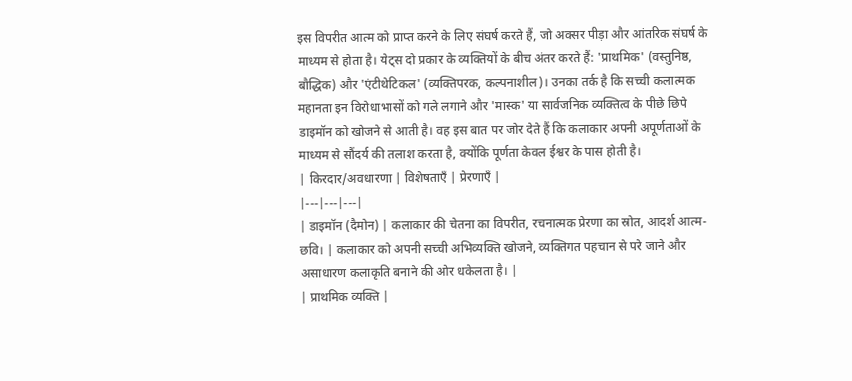इस विपरीत आत्म को प्राप्त करने के लिए संघर्ष करते हैं, जो अक्सर पीड़ा और आंतरिक संघर्ष के माध्यम से होता है। येट्स दो प्रकार के व्यक्तियों के बीच अंतर करते हैं: 'प्राथमिक' (वस्तुनिष्ठ, बौद्धिक) और 'एंटीथेटिकल' (व्यक्तिपरक, कल्पनाशील)। उनका तर्क है कि सच्ची कलात्मक महानता इन विरोधाभासों को गले लगाने और 'मास्क' या सार्वजनिक व्यक्तित्व के पीछे छिपे डाइमॉन को खोजने से आती है। वह इस बात पर जोर देते हैं कि कलाकार अपनी अपूर्णताओं के माध्यम से सौंदर्य की तलाश करता है, क्योंकि पूर्णता केवल ईश्वर के पास होती है।
| किरदार/अवधारणा | विशेषताएँ | प्रेरणाएँ |
|---|---|---|
| डाइमॉन (दैमोन) | कलाकार की चेतना का विपरीत, रचनात्मक प्रेरणा का स्रोत, आदर्श आत्म-छवि। | कलाकार को अपनी सच्ची अभिव्यक्ति खोजने, व्यक्तिगत पहचान से परे जाने और असाधारण कलाकृति बनाने की ओर धकेलता है। |
| प्राथमिक व्यक्ति |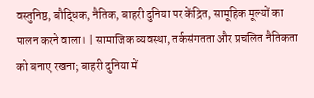वस्तुनिष्ठ, बौद्धिक, नैतिक, बाहरी दुनिया पर केंद्रित, सामूहिक मूल्यों का पालन करने वाला। | सामाजिक व्यवस्था, तर्कसंगतता और प्रचलित नैतिकता को बनाए रखना; बाहरी दुनिया में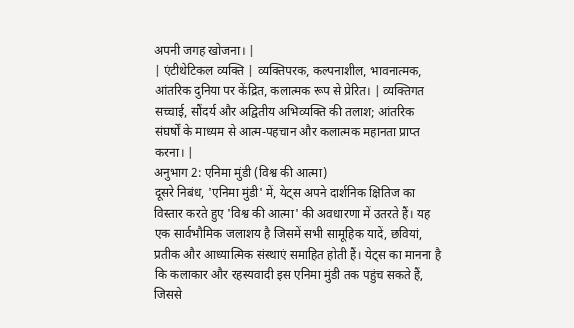अपनी जगह खोजना। |
| एंटीथेटिकल व्यक्ति | व्यक्तिपरक, कल्पनाशील, भावनात्मक, आंतरिक दुनिया पर केंद्रित, कलात्मक रूप से प्रेरित। | व्यक्तिगत सच्चाई, सौंदर्य और अद्वितीय अभिव्यक्ति की तलाश; आंतरिक संघर्षों के माध्यम से आत्म-पहचान और कलात्मक महानता प्राप्त करना। |
अनुभाग 2: एनिमा मुंडी (विश्व की आत्मा)
दूसरे निबंध, 'एनिमा मुंडी' में, येट्स अपने दार्शनिक क्षितिज का विस्तार करते हुए 'विश्व की आत्मा' की अवधारणा में उतरते हैं। यह एक सार्वभौमिक जलाशय है जिसमें सभी सामूहिक यादें, छवियां, प्रतीक और आध्यात्मिक संस्थाएं समाहित होती हैं। येट्स का मानना है कि कलाकार और रहस्यवादी इस एनिमा मुंडी तक पहुंच सकते हैं, जिससे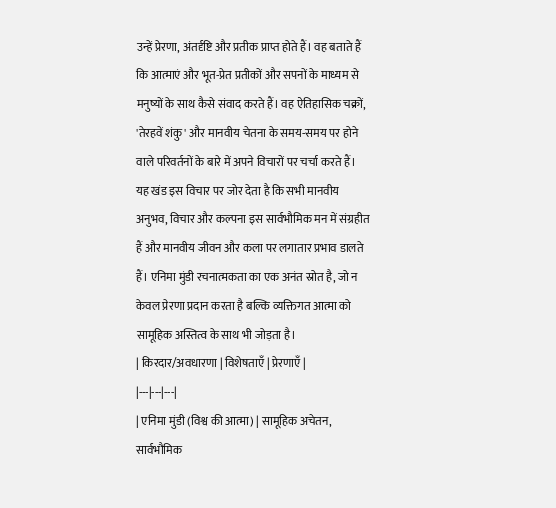उन्हें प्रेरणा, अंतर्दृष्टि और प्रतीक प्राप्त होते हैं। वह बताते हैं कि आत्माएं और भूत-प्रेत प्रतीकों और सपनों के माध्यम से मनुष्यों के साथ कैसे संवाद करते हैं। वह ऐतिहासिक चक्रों, 'तेरहवें शंकु' और मानवीय चेतना के समय-समय पर होने वाले परिवर्तनों के बारे में अपने विचारों पर चर्चा करते हैं। यह खंड इस विचार पर जोर देता है कि सभी मानवीय अनुभव, विचार और कल्पना इस सार्वभौमिक मन में संग्रहीत हैं और मानवीय जीवन और कला पर लगातार प्रभाव डालते हैं। एनिमा मुंडी रचनात्मकता का एक अनंत स्रोत है, जो न केवल प्रेरणा प्रदान करता है बल्कि व्यक्तिगत आत्मा को सामूहिक अस्तित्व के साथ भी जोड़ता है।
| किरदार/अवधारणा | विशेषताएँ | प्रेरणाएँ |
|---|---|---|
| एनिमा मुंडी (विश्व की आत्मा) | सामूहिक अचेतन, सार्वभौमिक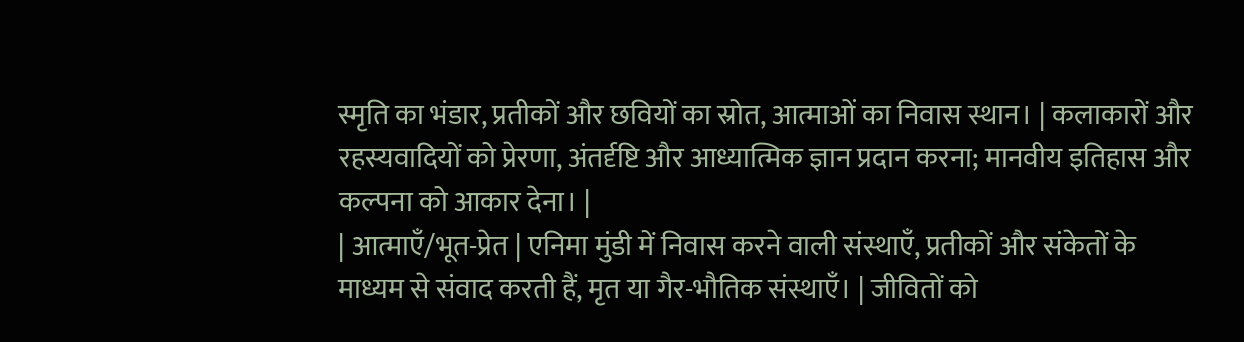स्मृति का भंडार, प्रतीकों और छवियों का स्रोत, आत्माओं का निवास स्थान। | कलाकारों और रहस्यवादियों को प्रेरणा, अंतर्दृष्टि और आध्यात्मिक ज्ञान प्रदान करना; मानवीय इतिहास और कल्पना को आकार देना। |
| आत्माएँ/भूत-प्रेत | एनिमा मुंडी में निवास करने वाली संस्थाएँ, प्रतीकों और संकेतों के माध्यम से संवाद करती हैं, मृत या गैर-भौतिक संस्थाएँ। | जीवितों को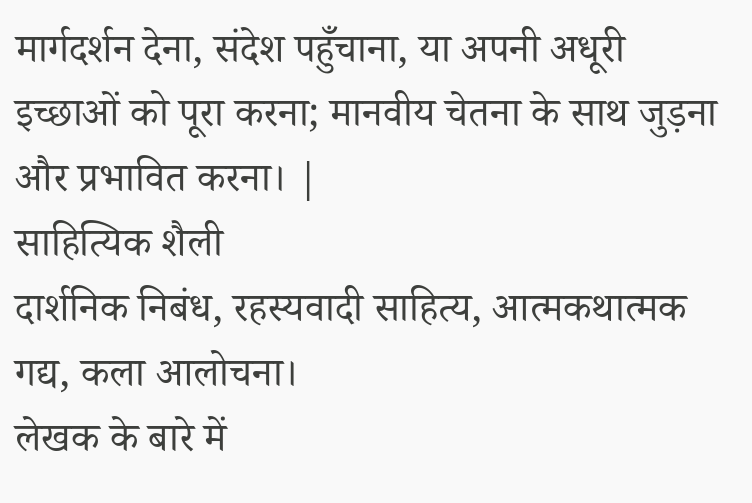मार्गदर्शन देना, संदेश पहुँचाना, या अपनी अधूरी इच्छाओं को पूरा करना; मानवीय चेतना के साथ जुड़ना और प्रभावित करना। |
साहित्यिक शैली
दार्शनिक निबंध, रहस्यवादी साहित्य, आत्मकथात्मक गद्य, कला आलोचना।
लेखक के बारे में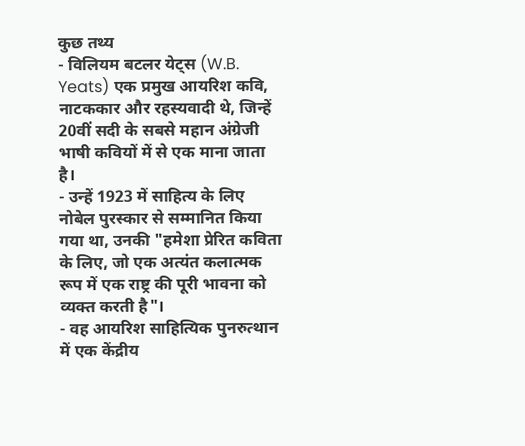कुछ तथ्य
- विलियम बटलर येट्स (W.B. Yeats) एक प्रमुख आयरिश कवि, नाटककार और रहस्यवादी थे, जिन्हें 20वीं सदी के सबसे महान अंग्रेजी भाषी कवियों में से एक माना जाता है।
- उन्हें 1923 में साहित्य के लिए नोबेल पुरस्कार से सम्मानित किया गया था, उनकी "हमेशा प्रेरित कविता के लिए, जो एक अत्यंत कलात्मक रूप में एक राष्ट्र की पूरी भावना को व्यक्त करती है"।
- वह आयरिश साहित्यिक पुनरुत्थान में एक केंद्रीय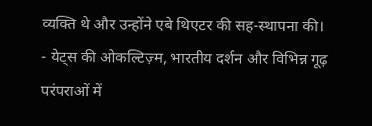व्यक्ति थे और उन्होंने एबे थिएटर की सह-स्थापना की।
- येट्स की ओकल्टिज़्म, भारतीय दर्शन और विभिन्न गूढ़ परंपराओं में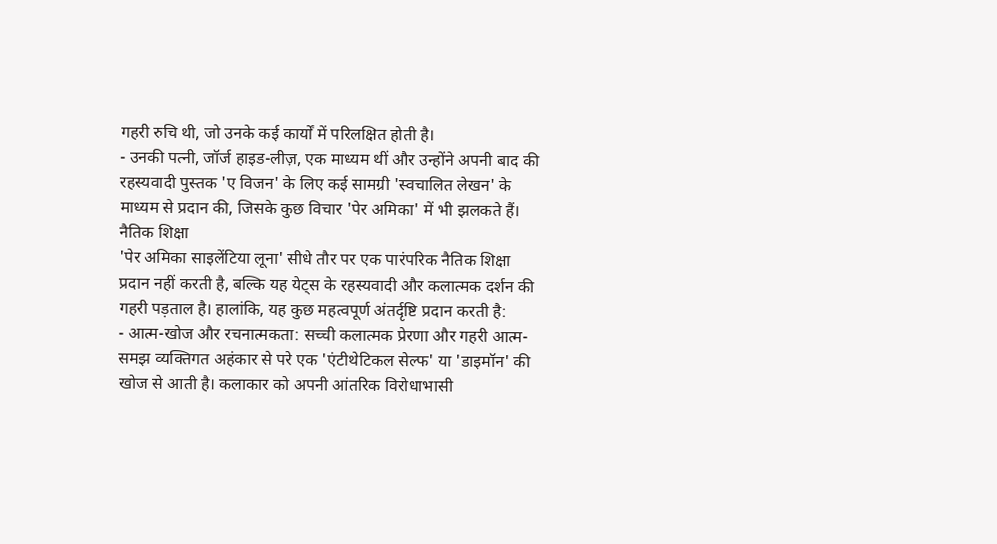गहरी रुचि थी, जो उनके कई कार्यों में परिलक्षित होती है।
- उनकी पत्नी, जॉर्ज हाइड-लीज़, एक माध्यम थीं और उन्होंने अपनी बाद की रहस्यवादी पुस्तक 'ए विजन' के लिए कई सामग्री 'स्वचालित लेखन' के माध्यम से प्रदान की, जिसके कुछ विचार 'पेर अमिका' में भी झलकते हैं।
नैतिक शिक्षा
'पेर अमिका साइलेंटिया लूना' सीधे तौर पर एक पारंपरिक नैतिक शिक्षा प्रदान नहीं करती है, बल्कि यह येट्स के रहस्यवादी और कलात्मक दर्शन की गहरी पड़ताल है। हालांकि, यह कुछ महत्वपूर्ण अंतर्दृष्टि प्रदान करती है:
- आत्म-खोज और रचनात्मकता: सच्ची कलात्मक प्रेरणा और गहरी आत्म-समझ व्यक्तिगत अहंकार से परे एक 'एंटीथेटिकल सेल्फ' या 'डाइमॉन' की खोज से आती है। कलाकार को अपनी आंतरिक विरोधाभासी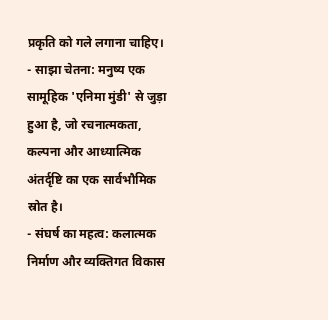प्रकृति को गले लगाना चाहिए।
- साझा चेतना: मनुष्य एक सामूहिक 'एनिमा मुंडी' से जुड़ा हुआ है, जो रचनात्मकता, कल्पना और आध्यात्मिक अंतर्दृष्टि का एक सार्वभौमिक स्रोत है।
- संघर्ष का महत्व: कलात्मक निर्माण और व्यक्तिगत विकास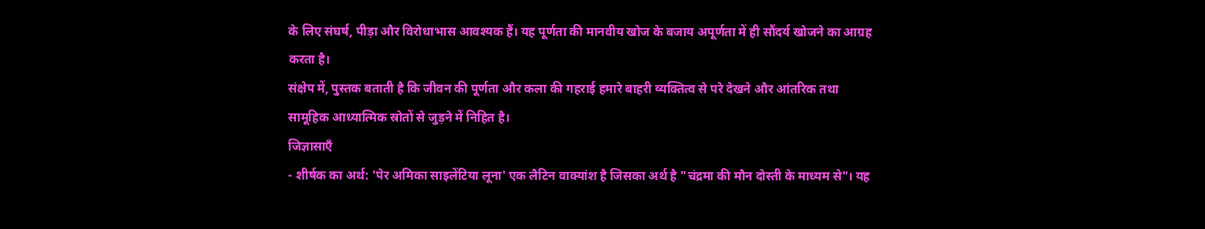के लिए संघर्ष, पीड़ा और विरोधाभास आवश्यक हैं। यह पूर्णता की मानवीय खोज के बजाय अपूर्णता में ही सौंदर्य खोजने का आग्रह करता है।
संक्षेप में, पुस्तक बताती है कि जीवन की पूर्णता और कला की गहराई हमारे बाहरी व्यक्तित्व से परे देखने और आंतरिक तथा सामूहिक आध्यात्मिक स्रोतों से जुड़ने में निहित है।
जिज्ञासाएँ
- शीर्षक का अर्थ: 'पेर अमिका साइलेंटिया लूना' एक लैटिन वाक्यांश है जिसका अर्थ है "चंद्रमा की मौन दोस्ती के माध्यम से"। यह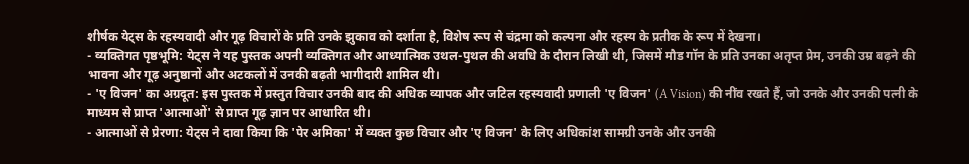शीर्षक येट्स के रहस्यवादी और गूढ़ विचारों के प्रति उनके झुकाव को दर्शाता है, विशेष रूप से चंद्रमा को कल्पना और रहस्य के प्रतीक के रूप में देखना।
- व्यक्तिगत पृष्ठभूमि: येट्स ने यह पुस्तक अपनी व्यक्तिगत और आध्यात्मिक उथल-पुथल की अवधि के दौरान लिखी थी, जिसमें मौड गॉन के प्रति उनका अतृप्त प्रेम, उनकी उम्र बढ़ने की भावना और गूढ़ अनुष्ठानों और अटकलों में उनकी बढ़ती भागीदारी शामिल थी।
- 'ए विजन' का अग्रदूत: इस पुस्तक में प्रस्तुत विचार उनकी बाद की अधिक व्यापक और जटिल रहस्यवादी प्रणाली 'ए विजन' (A Vision) की नींव रखते हैं, जो उनके और उनकी पत्नी के माध्यम से प्राप्त 'आत्माओं' से प्राप्त गूढ़ ज्ञान पर आधारित थी।
- आत्माओं से प्रेरणा: येट्स ने दावा किया कि 'पेर अमिका' में व्यक्त कुछ विचार और 'ए विजन' के लिए अधिकांश सामग्री उनके और उनकी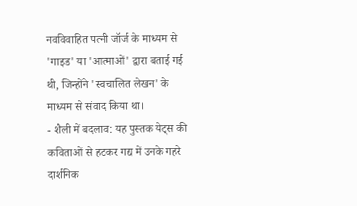नवविवाहित पत्नी जॉर्ज के माध्यम से 'गाइड' या 'आत्माओं' द्वारा बताई गई थी, जिन्होंने 'स्वचालित लेखन' के माध्यम से संवाद किया था।
- शैली में बदलाव: यह पुस्तक येट्स की कविताओं से हटकर गद्य में उनके गहरे दार्शनिक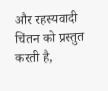और रहस्यवादी चिंतन को प्रस्तुत करती है,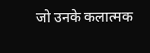जो उनके कलात्मक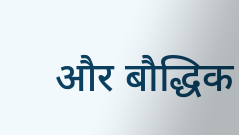और बौद्धिक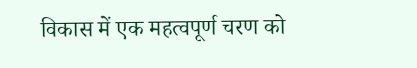विकास में एक महत्वपूर्ण चरण को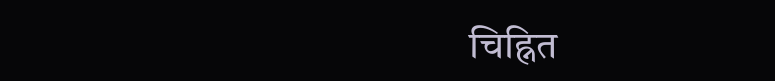चिह्नित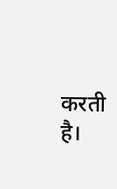करती है।